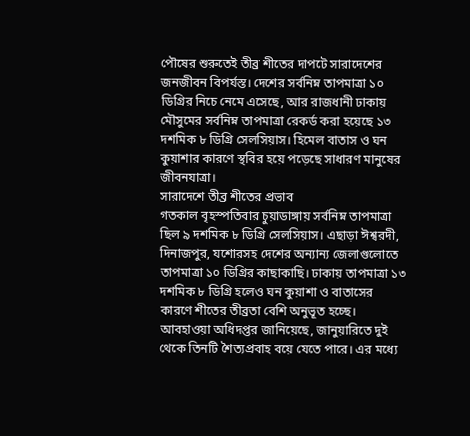পৌষের শুরুতেই তীব্র শীতের দাপটে সারাদেশের জনজীবন বিপর্যস্ত। দেশের সর্বনিম্ন তাপমাত্রা ১০ ডিগ্রির নিচে নেমে এসেছে, আর রাজধানী ঢাকায় মৌসুমের সর্বনিম্ন তাপমাত্রা রেকর্ড করা হয়েছে ১৩ দশমিক ৮ ডিগ্রি সেলসিয়াস। হিমেল বাতাস ও ঘন কুয়াশার কারণে স্থবির হয়ে পড়েছে সাধারণ মানুষের জীবনযাত্রা।
সারাদেশে তীব্র শীতের প্রভাব
গতকাল বৃহস্পতিবার চুয়াডাঙ্গায় সর্বনিম্ন তাপমাত্রা ছিল ৯ দশমিক ৮ ডিগ্রি সেলসিয়াস। এছাড়া ঈশ্বরদী, দিনাজপুর, যশোরসহ দেশের অন্যান্য জেলাগুলোতে তাপমাত্রা ১০ ডিগ্রির কাছাকাছি। ঢাকায় তাপমাত্রা ১৩ দশমিক ৮ ডিগ্রি হলেও ঘন কুয়াশা ও বাতাসের কারণে শীতের তীব্রতা বেশি অনুভূত হচ্ছে।
আবহাওয়া অধিদপ্তর জানিয়েছে, জানুয়ারিতে দুই থেকে তিনটি শৈত্যপ্রবাহ বয়ে যেতে পারে। এর মধ্যে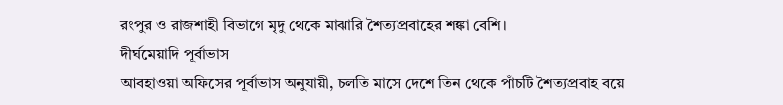রংপুর ও রাজশাহী বিভাগে মৃদু থেকে মাঝারি শৈত্যপ্রবাহের শঙ্কা বেশি।
দীর্ঘমেয়াদি পূর্বাভাস
আবহাওয়া অফিসের পূর্বাভাস অনুযায়ী, চলতি মাসে দেশে তিন থেকে পাঁচটি শৈত্যপ্রবাহ বয়ে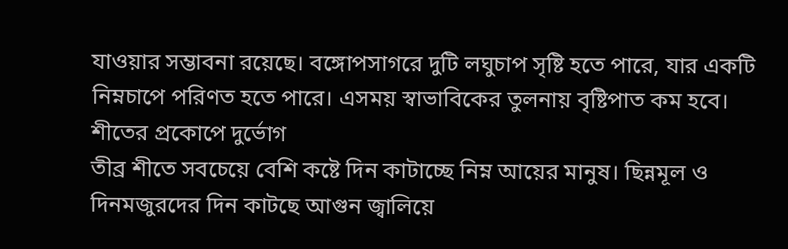যাওয়ার সম্ভাবনা রয়েছে। বঙ্গোপসাগরে দুটি লঘুচাপ সৃষ্টি হতে পারে, যার একটি নিম্নচাপে পরিণত হতে পারে। এসময় স্বাভাবিকের তুলনায় বৃষ্টিপাত কম হবে।
শীতের প্রকোপে দুর্ভোগ
তীব্র শীতে সবচেয়ে বেশি কষ্টে দিন কাটাচ্ছে নিম্ন আয়ের মানুষ। ছিন্নমূল ও দিনমজুরদের দিন কাটছে আগুন জ্বালিয়ে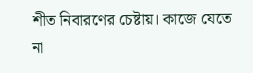শীত নিবারণের চেষ্টায়। কাজে যেতে না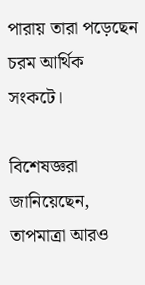পারায় তারা পড়েছেন চরম আর্থিক সংকটে।

বিশেষজ্ঞরা জানিয়েছেন, তাপমাত্রা আরও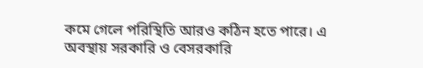কমে গেলে পরিস্থিতি আরও কঠিন হতে পারে। এ অবস্থায় সরকারি ও বেসরকারি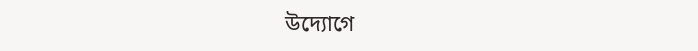উদ্যোগে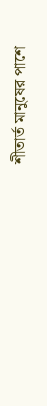শীতার্ত মানুষের পাশে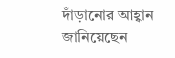দাঁড়ানোর আহ্বান জানিয়েছেন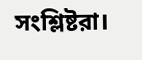সংশ্লিষ্টরা।